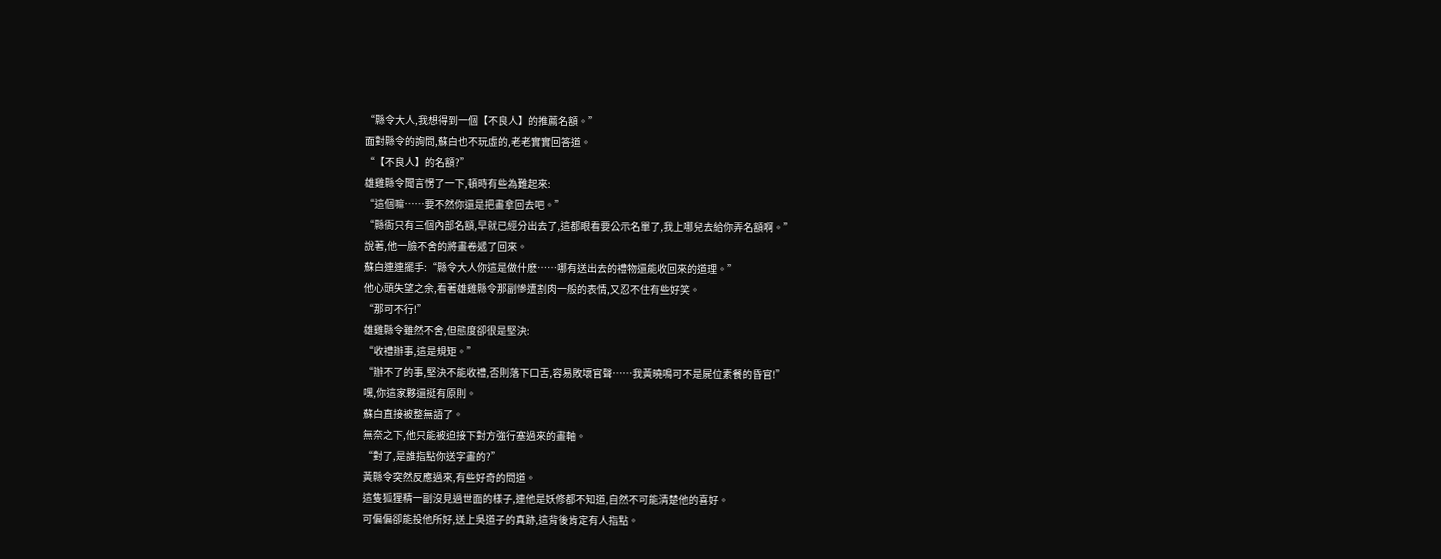“縣令大人,我想得到一個【不良人】的推薦名額。”
面對縣令的詢問,蘇白也不玩虛的,老老實實回答道。
“【不良人】的名額?”
雄雞縣令聞言愣了一下,頓時有些為難起來:
“這個嘛……要不然你還是把畫拿回去吧。”
“縣衙只有三個內部名額,早就已經分出去了,這都眼看要公示名單了,我上哪兒去給你弄名額啊。”
說著,他一臉不舍的將畫卷遞了回來。
蘇白連連擺手:“縣令大人你這是做什麽……哪有送出去的禮物還能收回來的道理。”
他心頭失望之余,看著雄雞縣令那副慘遭割肉一般的表情,又忍不住有些好笑。
“那可不行!”
雄雞縣令雖然不舍,但態度卻很是堅決:
“收禮辦事,這是規矩。”
“辦不了的事,堅決不能收禮,否則落下口舌,容易敗壞官聲……我黃曉鳴可不是屍位素餐的昏官!”
嘿,你這家夥還挺有原則。
蘇白直接被整無語了。
無奈之下,他只能被迫接下對方強行塞過來的畫軸。
“對了,是誰指點你送字畫的?”
黃縣令突然反應過來,有些好奇的問道。
這隻狐狸精一副沒見過世面的樣子,連他是妖修都不知道,自然不可能清楚他的喜好。
可偏偏卻能投他所好,送上吳道子的真跡,這背後肯定有人指點。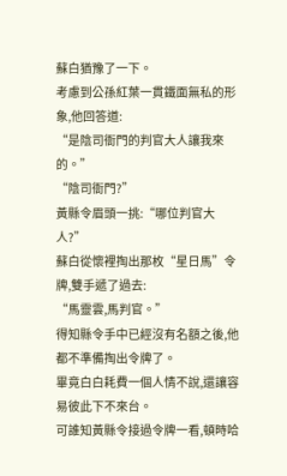蘇白猶豫了一下。
考慮到公孫紅葉一貫鐵面無私的形象,他回答道:
“是陰司衙門的判官大人讓我來的。”
“陰司衙門?”
黃縣令眉頭一挑:“哪位判官大人?”
蘇白從懷裡掏出那枚“星日馬”令牌,雙手遞了過去:
“馬靈雲,馬判官。”
得知縣令手中已經沒有名額之後,他都不準備掏出令牌了。
畢竟白白耗費一個人情不說,還讓容易彼此下不來台。
可誰知黃縣令接過令牌一看,頓時哈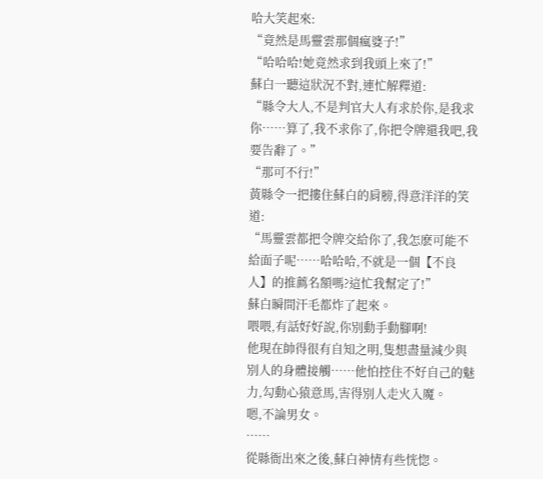哈大笑起來:
“竟然是馬靈雲那個瘋婆子!”
“哈哈哈!她竟然求到我頭上來了!”
蘇白一聽這狀況不對,連忙解釋道:
“縣令大人,不是判官大人有求於你,是我求你……算了,我不求你了,你把令牌還我吧,我要告辭了。”
“那可不行!”
黃縣令一把摟住蘇白的肩膀,得意洋洋的笑道:
“馬靈雲都把令牌交給你了,我怎麽可能不給面子呢……哈哈哈,不就是一個【不良人】的推薦名額嗎?這忙我幫定了!”
蘇白瞬間汗毛都炸了起來。
喂喂,有話好好說,你別動手動腳啊!
他現在帥得很有自知之明,隻想盡量減少與別人的身體接觸……他怕控住不好自己的魅力,勾動心猿意馬,害得別人走火入魔。
嗯,不論男女。
……
從縣衙出來之後,蘇白神情有些恍惚。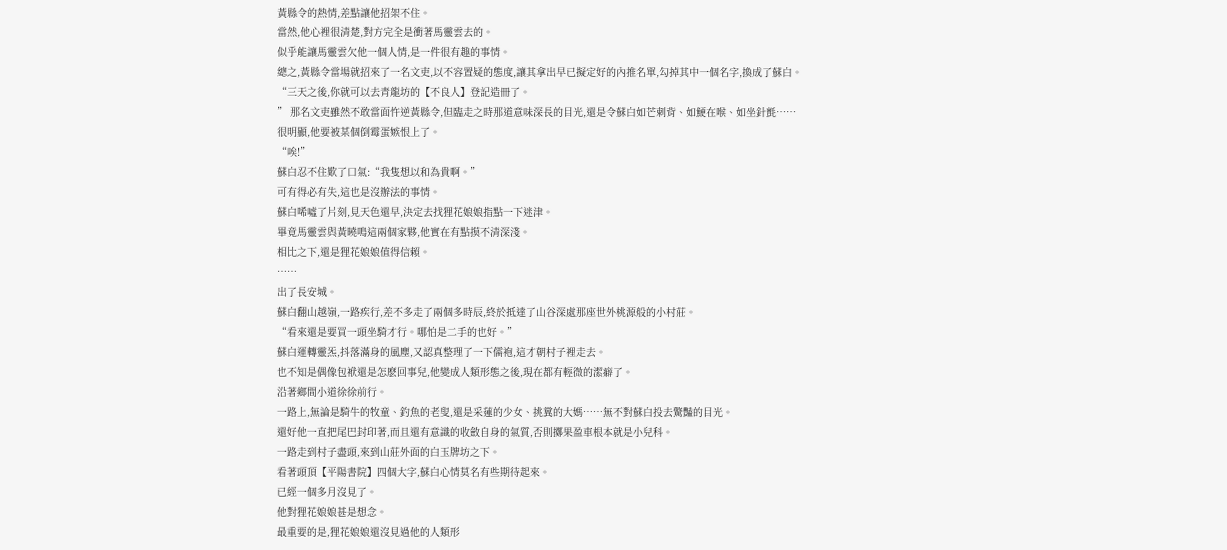黃縣令的熱情,差點讓他招架不住。
當然,他心裡很清楚,對方完全是衝著馬靈雲去的。
似乎能讓馬靈雲欠他一個人情,是一件很有趣的事情。
總之,黃縣令當場就招來了一名文吏,以不容置疑的態度,讓其拿出早已擬定好的內推名單,勾掉其中一個名字,換成了蘇白。
“三天之後,你就可以去青龍坊的【不良人】登記造冊了。
” 那名文吏雖然不敢當面忤逆黃縣令,但臨走之時那道意味深長的目光,還是令蘇白如芒刺背、如鯁在喉、如坐針氈……
很明顯,他要被某個倒霉蛋嫉恨上了。
“唉!”
蘇白忍不住歎了口氣:“我隻想以和為貴啊。”
可有得必有失,這也是沒辦法的事情。
蘇白唏噓了片刻,見天色還早,決定去找狸花娘娘指點一下迷津。
畢竟馬靈雲與黃曉鳴這兩個家夥,他實在有點摸不清深淺。
相比之下,還是狸花娘娘值得信賴。
……
出了長安城。
蘇白翻山越嶺,一路疾行,差不多走了兩個多時辰,終於抵達了山谷深處那座世外桃源般的小村莊。
“看來還是要買一頭坐騎才行。哪怕是二手的也好。”
蘇白運轉靈炁,抖落滿身的風塵,又認真整理了一下儒袍,這才朝村子裡走去。
也不知是偶像包袱還是怎麽回事兒,他變成人類形態之後,現在都有輕微的潔癖了。
沿著鄉間小道徐徐前行。
一路上,無論是騎牛的牧童、釣魚的老叟,還是采蓮的少女、挑糞的大媽……無不對蘇白投去驚豔的目光。
還好他一直把尾巴封印著,而且還有意識的收斂自身的氣質,否則擲果盈車根本就是小兒科。
一路走到村子盡頭,來到山莊外面的白玉牌坊之下。
看著頭頂【平陽書院】四個大字,蘇白心情莫名有些期待起來。
已經一個多月沒見了。
他對狸花娘娘甚是想念。
最重要的是,狸花娘娘還沒見過他的人類形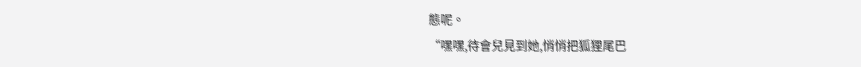態呢。
“嘿嘿,待會兒見到她,悄悄把狐狸尾巴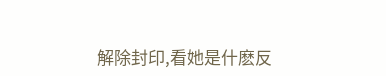解除封印,看她是什麽反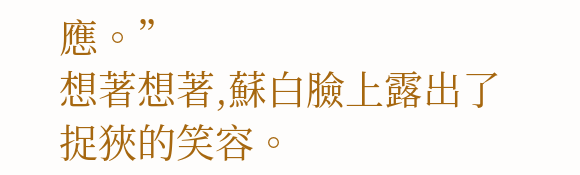應。”
想著想著,蘇白臉上露出了捉狹的笑容。